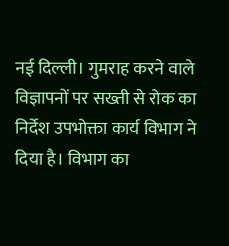नई दिल्ली। गुमराह करने वाले विज्ञापनों पर सख्ती से रोक का निर्देश उपभोक्ता कार्य विभाग ने दिया है। विभाग का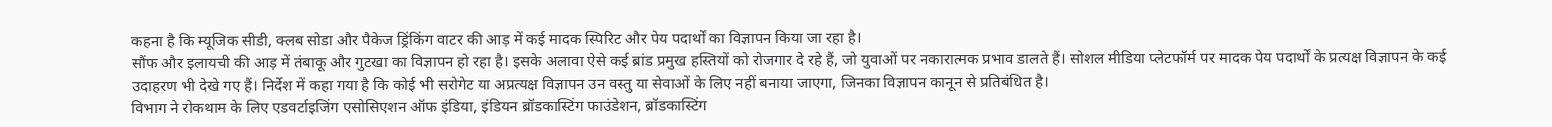कहना है कि म्यूजिक सीडी, क्लब सोडा और पैकेज ड्रिंकिंग वाटर की आड़ में कई मादक स्पिरिट और पेय पदार्थों का विज्ञापन किया जा रहा है।
सौंफ और इलायची की आड़ में तंबाकू और गुटखा का विज्ञापन हो रहा है। इसके अलावा ऐसे कई ब्रांड प्रमुख हस्तियों को रोजगार दे रहे हैं, जो युवाओं पर नकारात्मक प्रभाव डालते हैं। सोशल मीडिया प्लेटफॉर्म पर मादक पेय पदार्थों के प्रत्यक्ष विज्ञापन के कई उदाहरण भी देखे गए हैं। निर्देश में कहा गया है कि कोई भी सरोगेट या अप्रत्यक्ष विज्ञापन उन वस्तु या सेवाओं के लिए नहीं बनाया जाएगा, जिनका विज्ञापन कानून से प्रतिबंधित है।
विभाग ने रोकथाम के लिए एडवर्टाइजिंग एसोसिएशन ऑफ इंडिया, इंडियन ब्रॉडकास्टिंग फाउंडेशन, ब्रॉडकास्टिंग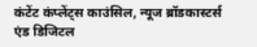कंटेंट कंप्लेंट्स काउंसिल, न्यूज ब्रॉडकास्टर्स एंड डिजिटल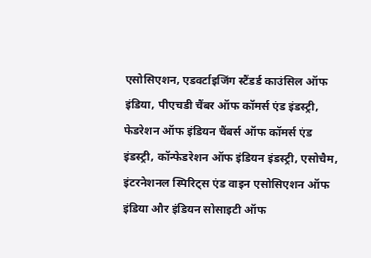एसोसिएशन, एडवर्टाइजिंग स्टैंडर्ड काउंसिल ऑफ इंडिया, पीएचडी चैंबर ऑफ कॉमर्स एंड इंडस्ट्री, फेडरेशन ऑफ इंडियन चैंबर्स ऑफ कॉमर्स एंड इंडस्ट्री, कॉन्फेडरेशन ऑफ इंडियन इंडस्ट्री, एसोचैम, इंटरनेशनल स्पिरिट्स एंड वाइन एसोसिएशन ऑफ इंडिया और इंडियन सोसाइटी ऑफ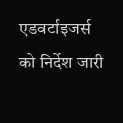एडवर्टाइजर्स को निर्देश जारी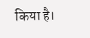किया है।